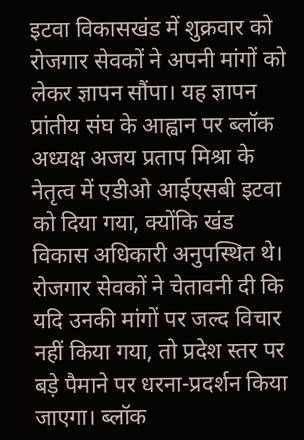इटवा विकासखंड में शुक्रवार को रोजगार सेवकों ने अपनी मांगों को लेकर ज्ञापन सौंपा। यह ज्ञापन प्रांतीय संघ के आह्वान पर ब्लॉक अध्यक्ष अजय प्रताप मिश्रा के नेतृत्व में एडीओ आईएसबी इटवा को दिया गया, क्योंकि खंड विकास अधिकारी अनुपस्थित थे। रोजगार सेवकों ने चेतावनी दी कि यदि उनकी मांगों पर जल्द विचार नहीं किया गया, तो प्रदेश स्तर पर बड़े पैमाने पर धरना-प्रदर्शन किया जाएगा। ब्लॉक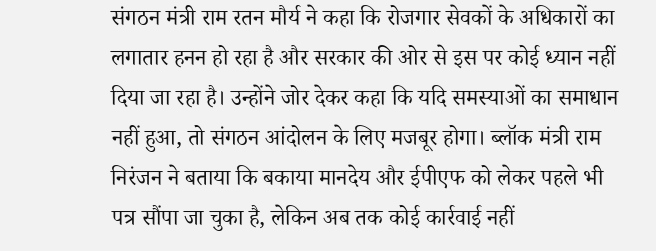संगठन मंत्री राम रतन मौर्य ने कहा कि रोजगार सेवकों के अधिकारों का लगातार हनन हो रहा है और सरकार की ओर से इस पर कोई ध्यान नहीं दिया जा रहा है। उन्होंने जोर देकर कहा कि यदि समस्याओं का समाधान नहीं हुआ, तो संगठन आंदोलन के लिए मजबूर होगा। ब्लॉक मंत्री राम निरंजन ने बताया कि बकाया मानदेय और ईपीएफ को लेकर पहले भी पत्र सौंपा जा चुका है, लेकिन अब तक कोई कार्रवाई नहीं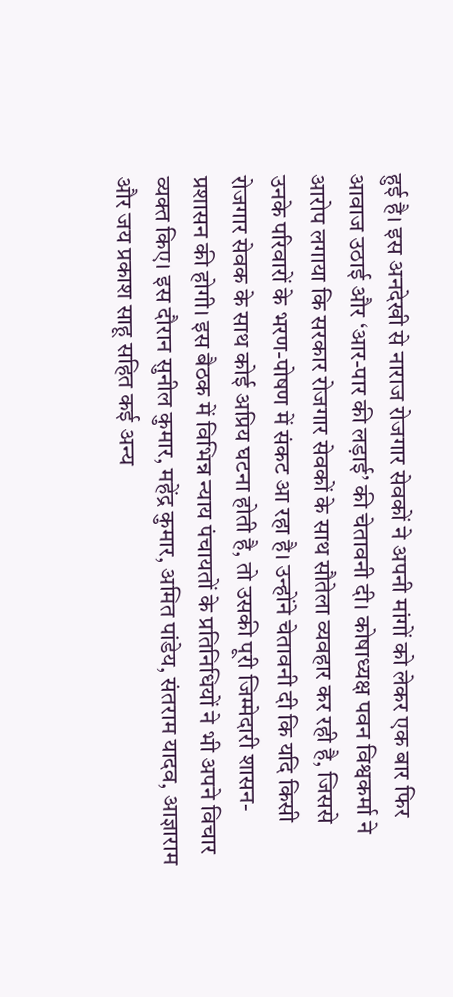हुई है। इस अनदेखी से नाराज रोजगार सेवकों ने अपनी मांगों को लेकर एक बार फिर आवाज उठाई और ‘आर-पार की लड़ाई’ की चेतावनी दी। कोषाध्यक्ष पवन विश्वकर्मा ने आरोप लगाया कि सरकार रोजगार सेवकों के साथ सौतेला व्यवहार कर रही है, जिससे उनके परिवारों के भरण-पोषण में संकट आ रहा है। उन्होंने चेतावनी दी कि यदि किसी रोजगार सेवक के साथ कोई अप्रिय घटना होती है, तो उसकी पूरी जिम्मेदारी शासन-प्रशासन की होगी। इस बैठक में विभिन्न न्याय पंचायतों के प्रतिनिधियों ने भी अपने विचार व्यक्त किए। इस दौरान सुनील कुमार, महेंद्र कुमार, अमित पांडेय, संतराम यादव, आज्ञाराम और जय प्रकाश साहू सहित कई अन्य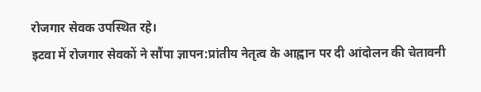रोजगार सेवक उपस्थित रहे।
इटवा में रोजगार सेवकों ने सौंपा ज्ञापन:प्रांतीय नेतृत्व के आह्वान पर दी आंदोलन की चेतावनी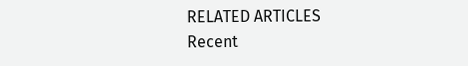RELATED ARTICLES
Recent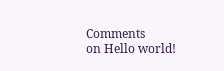Comments
on Hello world!